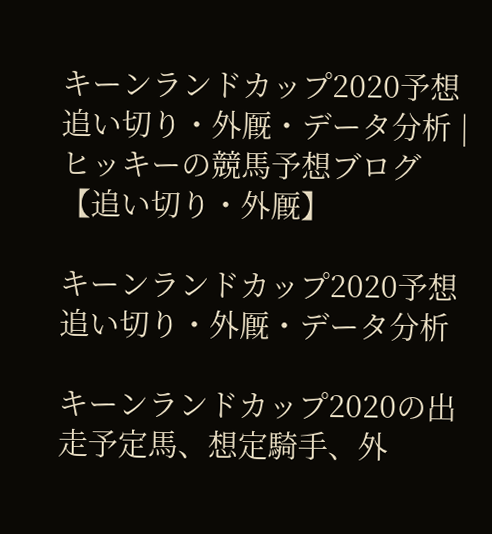キーンランドカップ2020予想 追い切り・外厩・データ分析 | ヒッキーの競馬予想ブログ【追い切り・外厩】

キーンランドカップ2020予想 追い切り・外厩・データ分析

キーンランドカップ2020の出走予定馬、想定騎手、外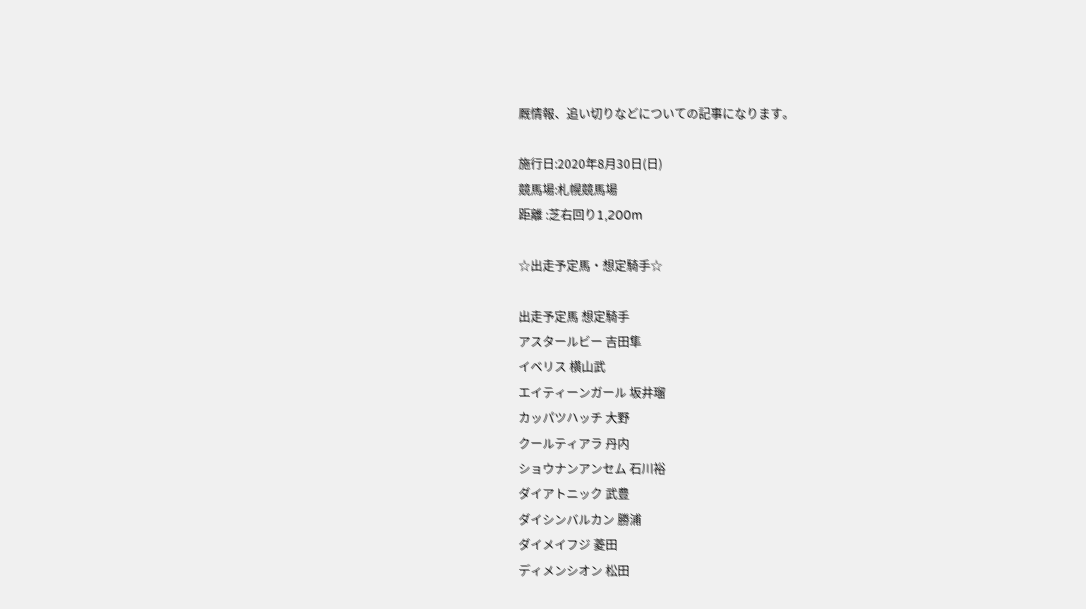厩情報、追い切りなどについての記事になります。

施行日:2020年8月30日(日)
競馬場:札幌競馬場
距離 :芝右回り1,200m

☆出走予定馬・想定騎手☆

出走予定馬 想定騎手
アスタールビー 吉田隼
イベリス 横山武
エイティーンガール 坂井瑠
カッパツハッチ 大野
クールティアラ 丹内
ショウナンアンセム 石川裕
ダイアトニック 武豊
ダイシンバルカン 勝浦
ダイメイフジ 菱田
ディメンシオン 松田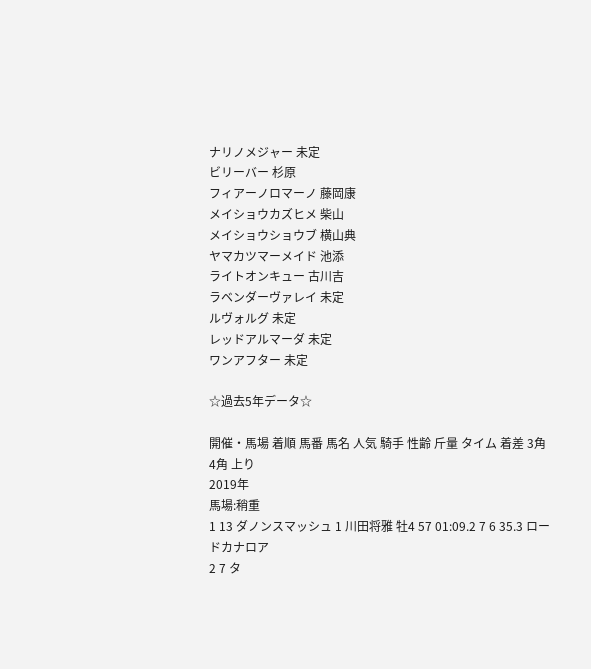ナリノメジャー 未定
ビリーバー 杉原
フィアーノロマーノ 藤岡康
メイショウカズヒメ 柴山
メイショウショウブ 横山典
ヤマカツマーメイド 池添
ライトオンキュー 古川吉
ラベンダーヴァレイ 未定
ルヴォルグ 未定
レッドアルマーダ 未定
ワンアフター 未定

☆過去5年データ☆

開催・馬場 着順 馬番 馬名 人気 騎手 性齢 斤量 タイム 着差 3角 4角 上り
2019年
馬場:稍重
1 13 ダノンスマッシュ 1 川田将雅 牡4 57 01:09.2 7 6 35.3 ロードカナロア
2 7 タ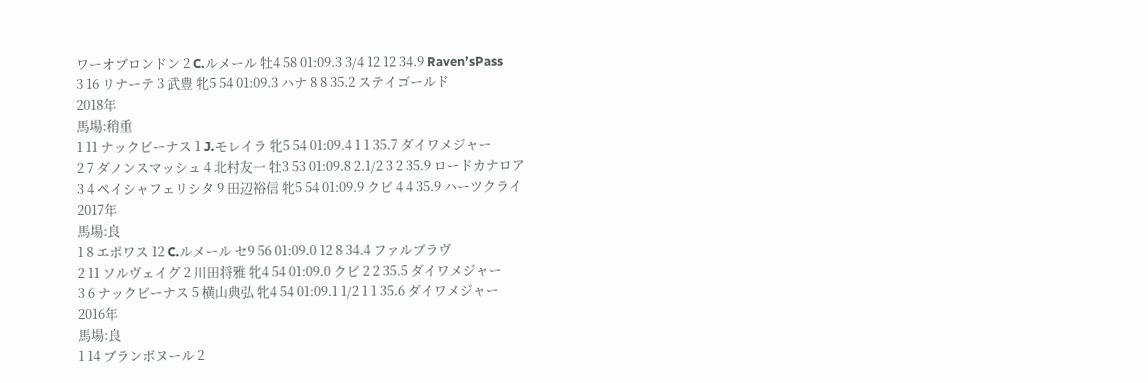ワーオブロンドン 2 C.ルメール 牡4 58 01:09.3 3/4 12 12 34.9 Raven’sPass
3 16 リナーテ 3 武豊 牝5 54 01:09.3 ハナ 8 8 35.2 ステイゴールド
2018年
馬場:稍重
1 11 ナックビーナス 1 J.モレイラ 牝5 54 01:09.4 1 1 35.7 ダイワメジャー
2 7 ダノンスマッシュ 4 北村友一 牡3 53 01:09.8 2.1/2 3 2 35.9 ロードカナロア
3 4 ペイシャフェリシタ 9 田辺裕信 牝5 54 01:09.9 クビ 4 4 35.9 ハーツクライ
2017年
馬場:良
1 8 エポワス 12 C.ルメール セ9 56 01:09.0 12 8 34.4 ファルブラヴ
2 11 ソルヴェイグ 2 川田将雅 牝4 54 01:09.0 クビ 2 2 35.5 ダイワメジャー
3 6 ナックビーナス 5 横山典弘 牝4 54 01:09.1 1/2 1 1 35.6 ダイワメジャー
2016年
馬場:良
1 14 ブランボヌール 2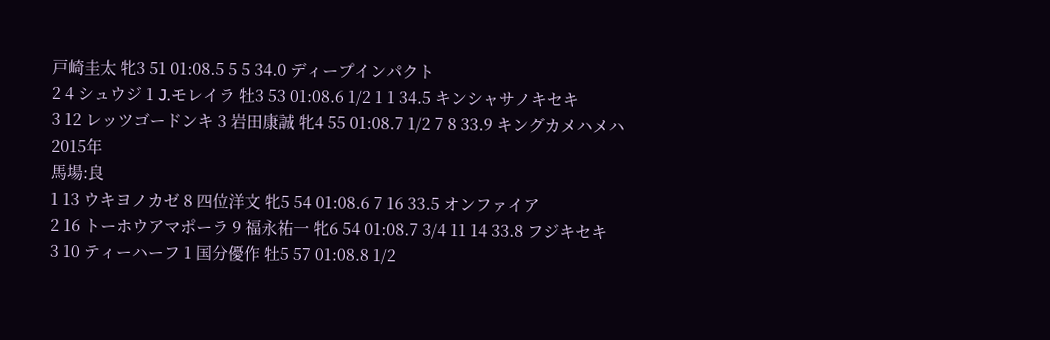戸崎圭太 牝3 51 01:08.5 5 5 34.0 ディープインパクト
2 4 シュウジ 1 J.モレイラ 牡3 53 01:08.6 1/2 1 1 34.5 キンシャサノキセキ
3 12 レッツゴードンキ 3 岩田康誠 牝4 55 01:08.7 1/2 7 8 33.9 キングカメハメハ
2015年
馬場:良
1 13 ウキヨノカゼ 8 四位洋文 牝5 54 01:08.6 7 16 33.5 オンファイア
2 16 トーホウアマポーラ 9 福永祐一 牝6 54 01:08.7 3/4 11 14 33.8 フジキセキ
3 10 ティーハーフ 1 国分優作 牡5 57 01:08.8 1/2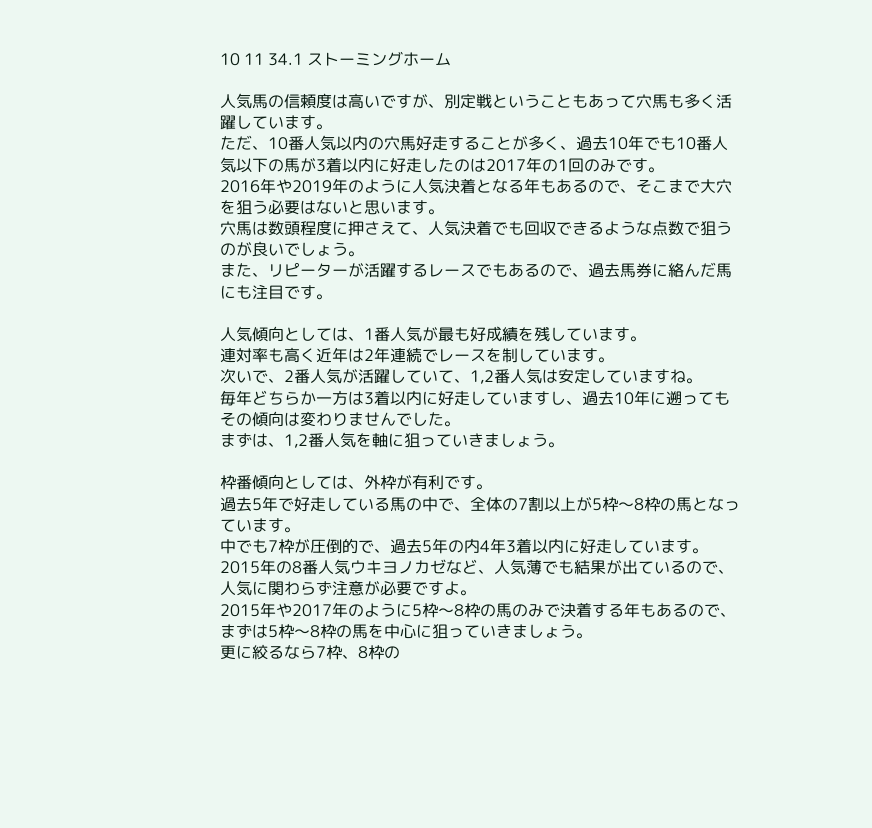10 11 34.1 ストーミングホーム

人気馬の信頼度は高いですが、別定戦ということもあって穴馬も多く活躍しています。
ただ、10番人気以内の穴馬好走することが多く、過去10年でも10番人気以下の馬が3着以内に好走したのは2017年の1回のみです。
2016年や2019年のように人気決着となる年もあるので、そこまで大穴を狙う必要はないと思います。
穴馬は数頭程度に押さえて、人気決着でも回収できるような点数で狙うのが良いでしょう。
また、リピーターが活躍するレースでもあるので、過去馬券に絡んだ馬にも注目です。

人気傾向としては、1番人気が最も好成績を残しています。
連対率も高く近年は2年連続でレースを制しています。
次いで、2番人気が活躍していて、1,2番人気は安定していますね。
毎年どちらか一方は3着以内に好走していますし、過去10年に遡ってもその傾向は変わりませんでした。
まずは、1,2番人気を軸に狙っていきましょう。

枠番傾向としては、外枠が有利です。
過去5年で好走している馬の中で、全体の7割以上が5枠〜8枠の馬となっています。
中でも7枠が圧倒的で、過去5年の内4年3着以内に好走しています。
2015年の8番人気ウキヨノカゼなど、人気薄でも結果が出ているので、人気に関わらず注意が必要ですよ。
2015年や2017年のように5枠〜8枠の馬のみで決着する年もあるので、まずは5枠〜8枠の馬を中心に狙っていきましょう。
更に絞るなら7枠、8枠の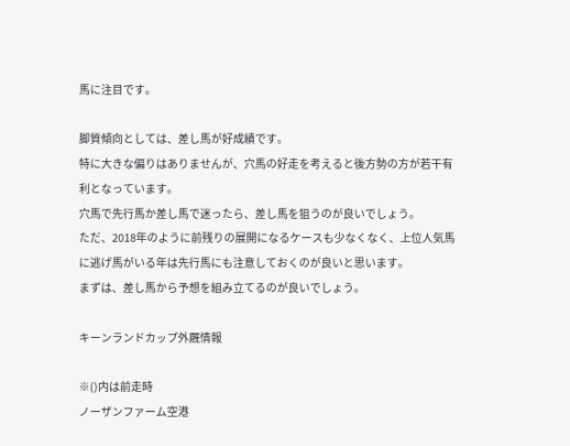馬に注目です。

脚質傾向としては、差し馬が好成績です。
特に大きな偏りはありませんが、穴馬の好走を考えると後方勢の方が若干有利となっています。
穴馬で先行馬か差し馬で迷ったら、差し馬を狙うのが良いでしょう。
ただ、2018年のように前残りの展開になるケースも少なくなく、上位人気馬に逃げ馬がいる年は先行馬にも注意しておくのが良いと思います。
まずは、差し馬から予想を組み立てるのが良いでしょう。

キーンランドカップ外厩情報

※()内は前走時
ノーザンファーム空港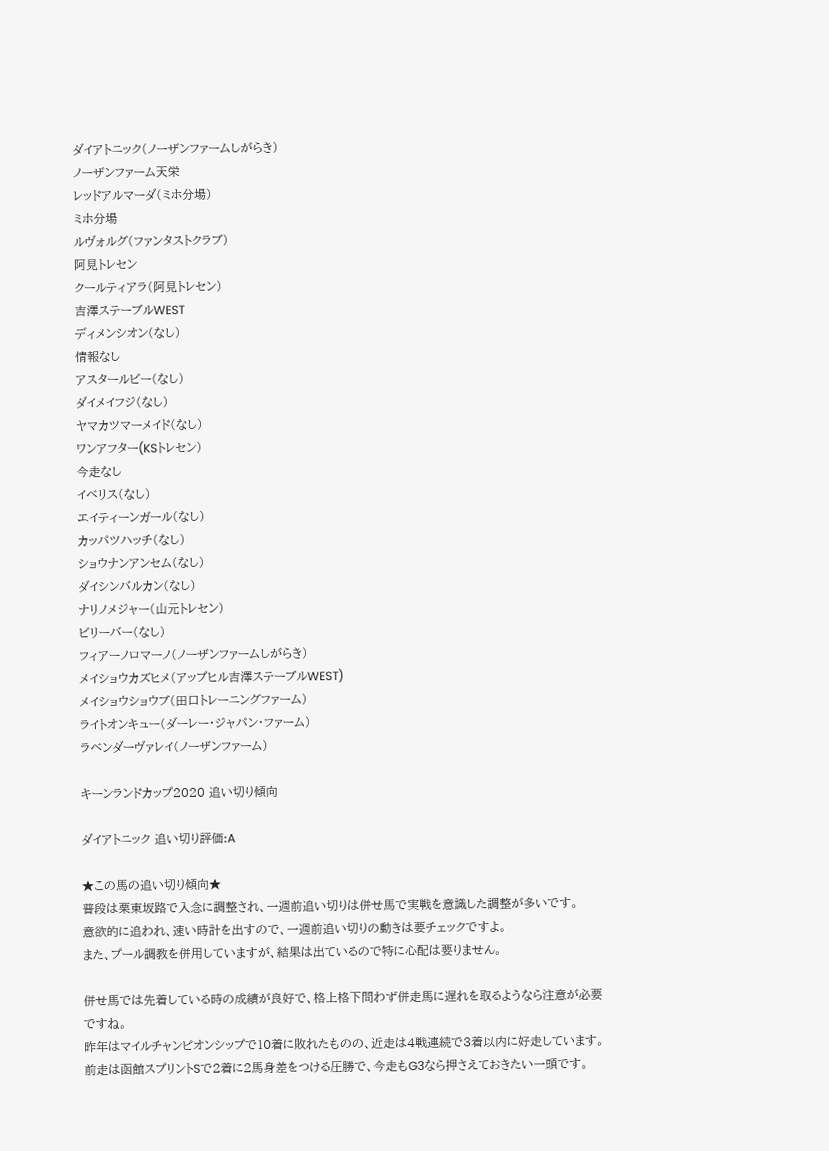ダイアトニック(ノーザンファームしがらき)
ノーザンファーム天栄
レッドアルマーダ(ミホ分場)
ミホ分場
ルヴォルグ(ファンタストクラブ)
阿見トレセン
クールティアラ(阿見トレセン)
吉澤ステーブルWEST
ディメンシオン(なし)
情報なし
アスタールビー(なし)
ダイメイフジ(なし)
ヤマカツマーメイド(なし)
ワンアフター(KSトレセン)
今走なし
イベリス(なし)
エイティーンガール(なし)
カッパツハッチ(なし)
ショウナンアンセム(なし)
ダイシンバルカン(なし)
ナリノメジャー(山元トレセン)
ビリーバー(なし)
フィアーノロマーノ(ノーザンファームしがらき)
メイショウカズヒメ(アップヒル吉澤ステーブルWEST)
メイショウショウブ(田口トレーニングファーム)
ライトオンキュー(ダーレー・ジャパン・ファーム)
ラベンダーヴァレイ(ノーザンファーム)

キーンランドカップ2020 追い切り傾向

ダイアトニック 追い切り評価:A

★この馬の追い切り傾向★
普段は栗東坂路で入念に調整され、一週前追い切りは併せ馬で実戦を意識した調整が多いです。
意欲的に追われ、速い時計を出すので、一週前追い切りの動きは要チェックですよ。
また、プール調教を併用していますが、結果は出ているので特に心配は要りません。

併せ馬では先着している時の成績が良好で、格上格下問わず併走馬に遅れを取るようなら注意が必要ですね。
昨年はマイルチャンピオンシップで10着に敗れたものの、近走は4戦連続で3着以内に好走しています。
前走は函館スプリントSで2着に2馬身差をつける圧勝で、今走もG3なら押さえておきたい一頭です。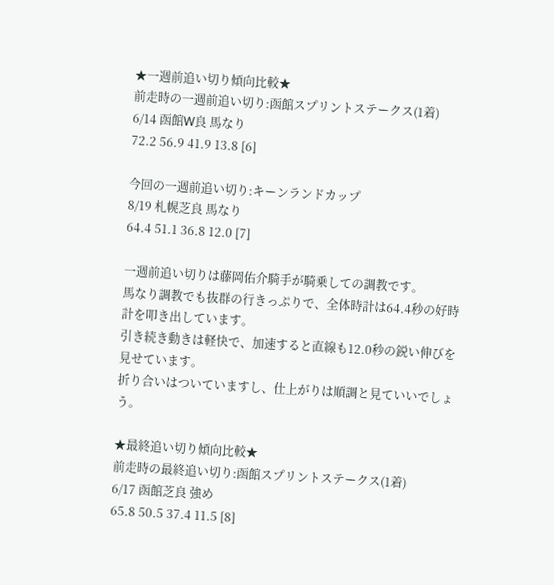★一週前追い切り傾向比較★
前走時の一週前追い切り:函館スプリントステークス(1着)
6/14 函館W良 馬なり
72.2 56.9 41.9 13.8 [6]

今回の一週前追い切り:キーンランドカップ
8/19 札幌芝良 馬なり
64.4 51.1 36.8 12.0 [7]

一週前追い切りは藤岡佑介騎手が騎乗しての調教です。
馬なり調教でも抜群の行きっぷりで、全体時計は64.4秒の好時計を叩き出しています。
引き続き動きは軽快で、加速すると直線も12.0秒の鋭い伸びを見せています。
折り合いはついていますし、仕上がりは順調と見ていいでしょう。

★最終追い切り傾向比較★
前走時の最終追い切り:函館スプリントステークス(1着)
6/17 函館芝良 強め
65.8 50.5 37.4 11.5 [8]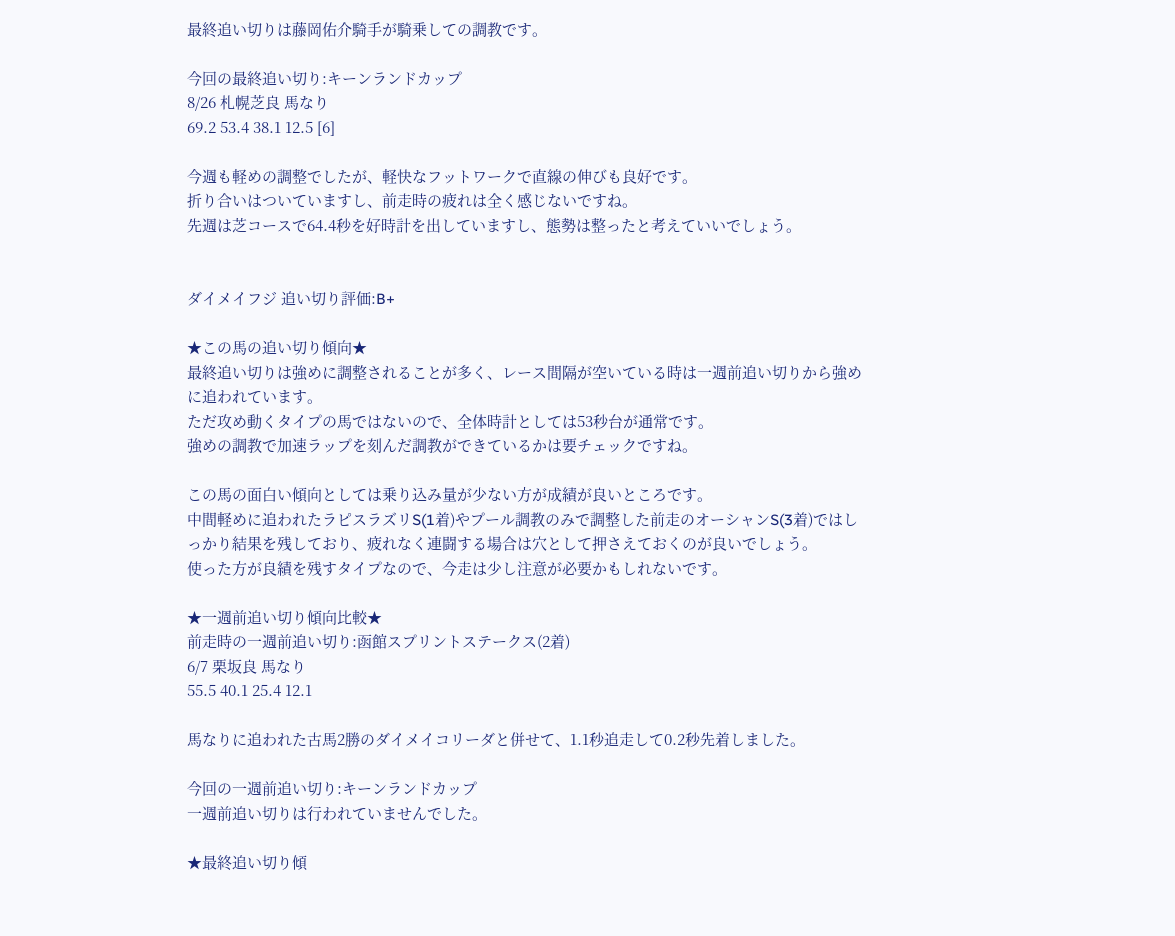最終追い切りは藤岡佑介騎手が騎乗しての調教です。

今回の最終追い切り:キーンランドカップ
8/26 札幌芝良 馬なり
69.2 53.4 38.1 12.5 [6]

今週も軽めの調整でしたが、軽快なフットワークで直線の伸びも良好です。
折り合いはついていますし、前走時の疲れは全く感じないですね。
先週は芝コースで64.4秒を好時計を出していますし、態勢は整ったと考えていいでしょう。


ダイメイフジ 追い切り評価:B+

★この馬の追い切り傾向★
最終追い切りは強めに調整されることが多く、レース間隔が空いている時は一週前追い切りから強めに追われています。
ただ攻め動くタイプの馬ではないので、全体時計としては53秒台が通常です。
強めの調教で加速ラップを刻んだ調教ができているかは要チェックですね。

この馬の面白い傾向としては乗り込み量が少ない方が成績が良いところです。
中間軽めに追われたラピスラズリS(1着)やプール調教のみで調整した前走のオーシャンS(3着)ではしっかり結果を残しており、疲れなく連闘する場合は穴として押さえておくのが良いでしょう。
使った方が良績を残すタイプなので、今走は少し注意が必要かもしれないです。

★一週前追い切り傾向比較★
前走時の一週前追い切り:函館スプリントステークス(2着)
6/7 栗坂良 馬なり
55.5 40.1 25.4 12.1

馬なりに追われた古馬2勝のダイメイコリーダと併せて、1.1秒追走して0.2秒先着しました。

今回の一週前追い切り:キーンランドカップ
一週前追い切りは行われていませんでした。

★最終追い切り傾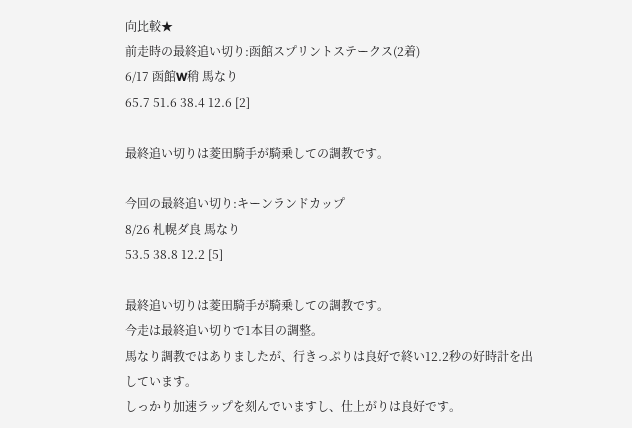向比較★
前走時の最終追い切り:函館スプリントステークス(2着)
6/17 函館W稍 馬なり
65.7 51.6 38.4 12.6 [2]

最終追い切りは菱田騎手が騎乗しての調教です。

今回の最終追い切り:キーンランドカップ
8/26 札幌ダ良 馬なり
53.5 38.8 12.2 [5]

最終追い切りは菱田騎手が騎乗しての調教です。
今走は最終追い切りで1本目の調整。
馬なり調教ではありましたが、行きっぷりは良好で終い12.2秒の好時計を出しています。
しっかり加速ラップを刻んでいますし、仕上がりは良好です。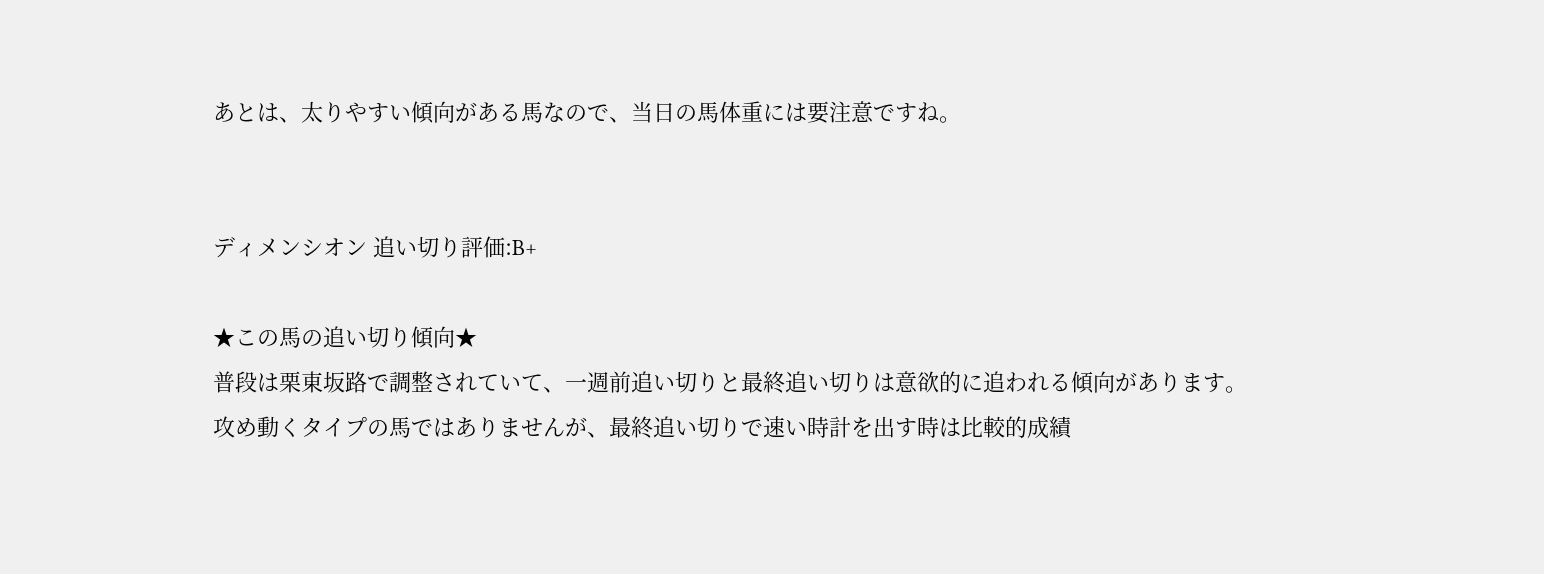あとは、太りやすい傾向がある馬なので、当日の馬体重には要注意ですね。


ディメンシオン 追い切り評価:B+

★この馬の追い切り傾向★
普段は栗東坂路で調整されていて、一週前追い切りと最終追い切りは意欲的に追われる傾向があります。
攻め動くタイプの馬ではありませんが、最終追い切りで速い時計を出す時は比較的成績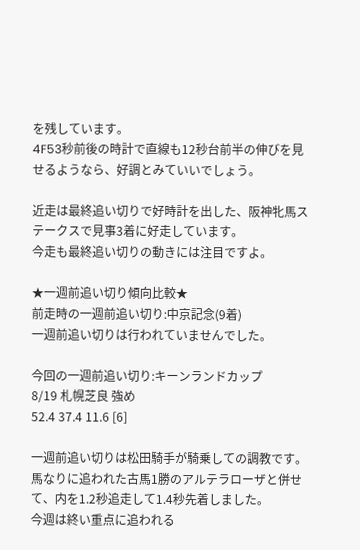を残しています。
4F53秒前後の時計で直線も12秒台前半の伸びを見せるようなら、好調とみていいでしょう。

近走は最終追い切りで好時計を出した、阪神牝馬ステークスで見事3着に好走しています。
今走も最終追い切りの動きには注目ですよ。

★一週前追い切り傾向比較★
前走時の一週前追い切り:中京記念(9着)
一週前追い切りは行われていませんでした。

今回の一週前追い切り:キーンランドカップ
8/19 札幌芝良 強め
52.4 37.4 11.6 [6]

一週前追い切りは松田騎手が騎乗しての調教です。
馬なりに追われた古馬1勝のアルテラローザと併せて、内を1.2秒追走して1.4秒先着しました。
今週は終い重点に追われる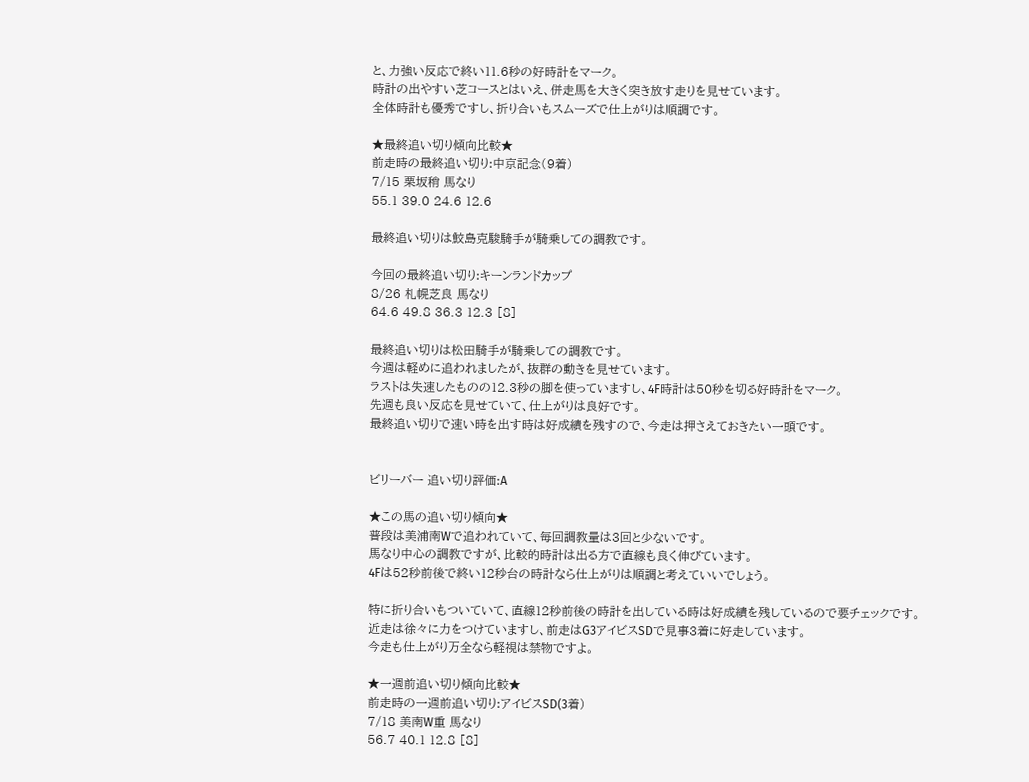と、力強い反応で終い11.6秒の好時計をマーク。
時計の出やすい芝コースとはいえ、併走馬を大きく突き放す走りを見せています。
全体時計も優秀ですし、折り合いもスムーズで仕上がりは順調です。

★最終追い切り傾向比較★
前走時の最終追い切り:中京記念(9着)
7/15 栗坂稍 馬なり
55.1 39.0 24.6 12.6

最終追い切りは鮫島克駿騎手が騎乗しての調教です。

今回の最終追い切り:キーンランドカップ
8/26 札幌芝良 馬なり
64.6 49.8 36.3 12.3 [8]

最終追い切りは松田騎手が騎乗しての調教です。
今週は軽めに追われましたが、抜群の動きを見せています。
ラストは失速したものの12.3秒の脚を使っていますし、4F時計は50秒を切る好時計をマーク。
先週も良い反応を見せていて、仕上がりは良好です。
最終追い切りで速い時を出す時は好成績を残すので、今走は押さえておきたい一頭です。


ビリーバー 追い切り評価:A

★この馬の追い切り傾向★
普段は美浦南Wで追われていて、毎回調教量は3回と少ないです。
馬なり中心の調教ですが、比較的時計は出る方で直線も良く伸びています。
4Fは52秒前後で終い12秒台の時計なら仕上がりは順調と考えていいでしょう。

特に折り合いもついていて、直線12秒前後の時計を出している時は好成績を残しているので要チェックです。
近走は徐々に力をつけていますし、前走はG3アイビスSDで見事3着に好走しています。
今走も仕上がり万全なら軽視は禁物ですよ。

★一週前追い切り傾向比較★
前走時の一週前追い切り:アイビスSD(3着)
7/18 美南W重 馬なり
56.7 40.1 12.8 [8]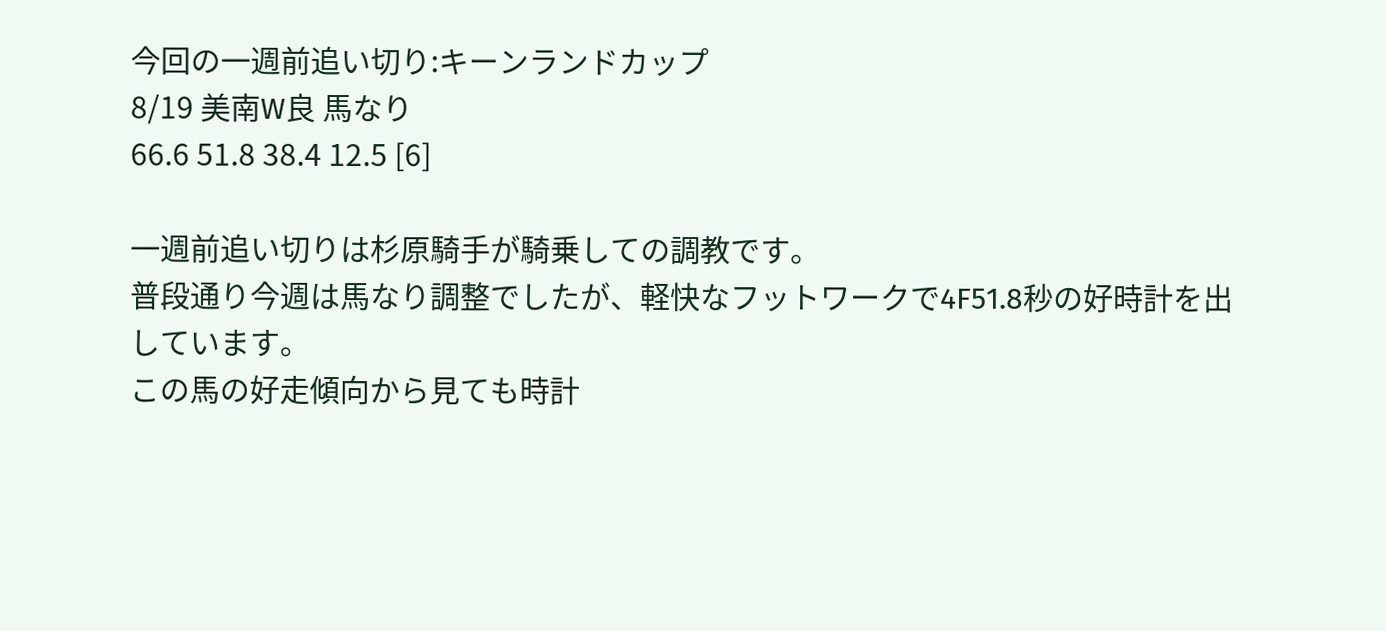今回の一週前追い切り:キーンランドカップ
8/19 美南W良 馬なり
66.6 51.8 38.4 12.5 [6]

一週前追い切りは杉原騎手が騎乗しての調教です。
普段通り今週は馬なり調整でしたが、軽快なフットワークで4F51.8秒の好時計を出しています。
この馬の好走傾向から見ても時計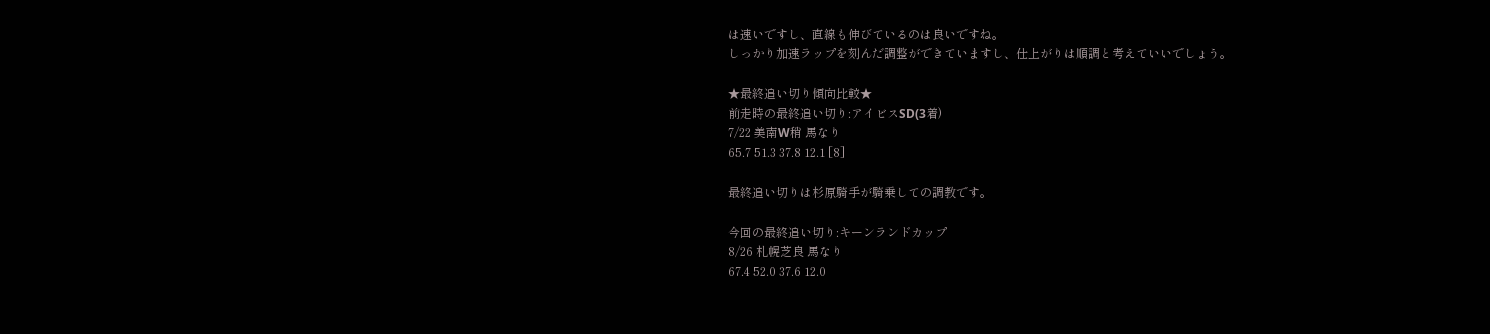は速いですし、直線も伸びているのは良いですね。
しっかり加速ラップを刻んだ調整ができていますし、仕上がりは順調と考えていいでしょう。

★最終追い切り傾向比較★
前走時の最終追い切り:アイビスSD(3着)
7/22 美南W稍 馬なり
65.7 51.3 37.8 12.1 [8]

最終追い切りは杉原騎手が騎乗しての調教です。

今回の最終追い切り:キーンランドカップ
8/26 札幌芝良 馬なり
67.4 52.0 37.6 12.0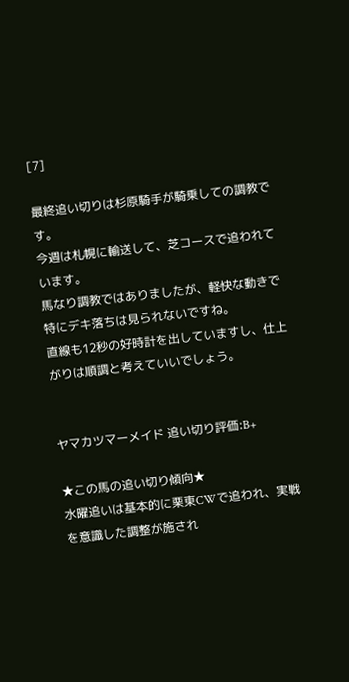[7]

最終追い切りは杉原騎手が騎乗しての調教です。
今週は札幌に輸送して、芝コースで追われています。
馬なり調教ではありましたが、軽快な動きで特にデキ落ちは見られないですね。
直線も12秒の好時計を出していますし、仕上がりは順調と考えていいでしょう。


ヤマカツマーメイド 追い切り評価:B+

★この馬の追い切り傾向★
水曜追いは基本的に栗東CWで追われ、実戦を意識した調整が施され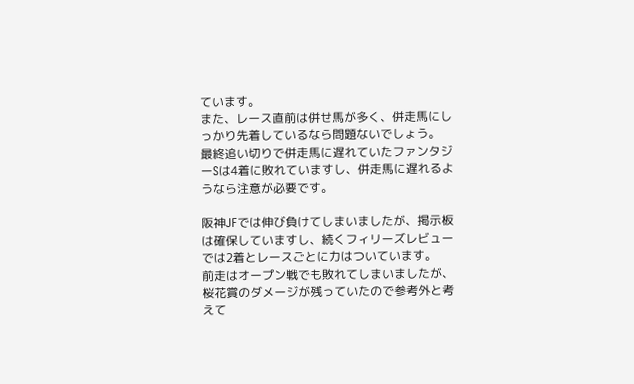ています。
また、レース直前は併せ馬が多く、併走馬にしっかり先着しているなら問題ないでしょう。
最終追い切りで併走馬に遅れていたファンタジーSは4着に敗れていますし、併走馬に遅れるようなら注意が必要です。

阪神JFでは伸び負けてしまいましたが、掲示板は確保していますし、続くフィリーズレビューでは2着とレースごとに力はついています。
前走はオープン戦でも敗れてしまいましたが、桜花賞のダメージが残っていたので参考外と考えて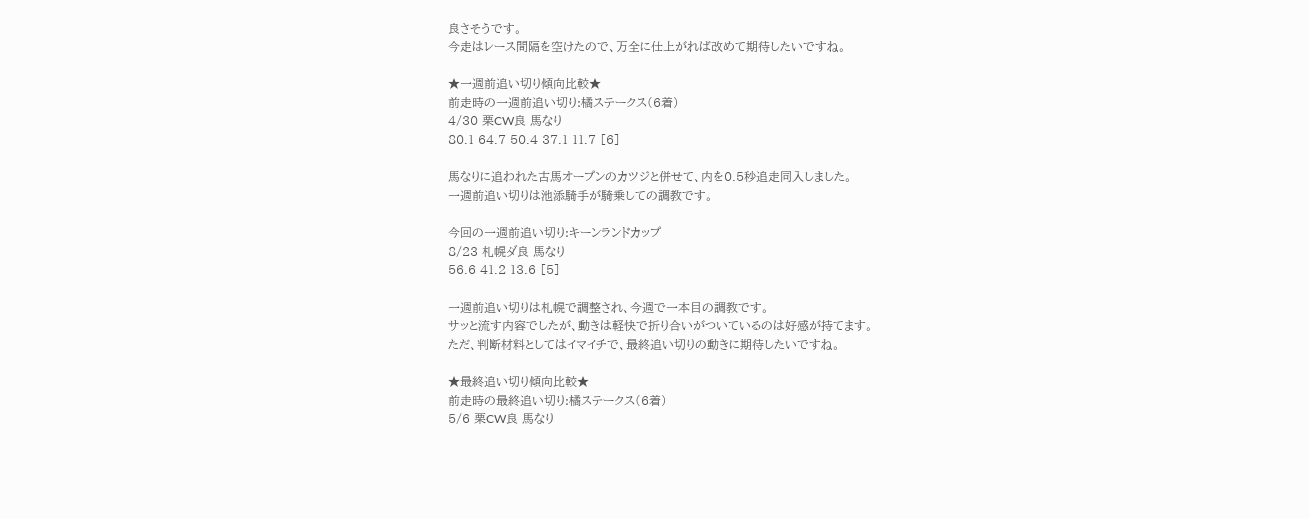良さそうです。
今走はレース間隔を空けたので、万全に仕上がれば改めて期待したいですね。

★一週前追い切り傾向比較★
前走時の一週前追い切り:橘ステークス(6着)
4/30 栗CW良 馬なり
80.1 64.7 50.4 37.1 11.7 [6]

馬なりに追われた古馬オープンのカツジと併せて、内を0.5秒追走同入しました。
一週前追い切りは池添騎手が騎乗しての調教です。

今回の一週前追い切り:キーンランドカップ
8/23 札幌ダ良 馬なり
56.6 41.2 13.6 [5]

一週前追い切りは札幌で調整され、今週で一本目の調教です。
サッと流す内容でしたが、動きは軽快で折り合いがついているのは好感が持てます。
ただ、判断材料としてはイマイチで、最終追い切りの動きに期待したいですね。

★最終追い切り傾向比較★
前走時の最終追い切り:橘ステークス(6着)
5/6 栗CW良 馬なり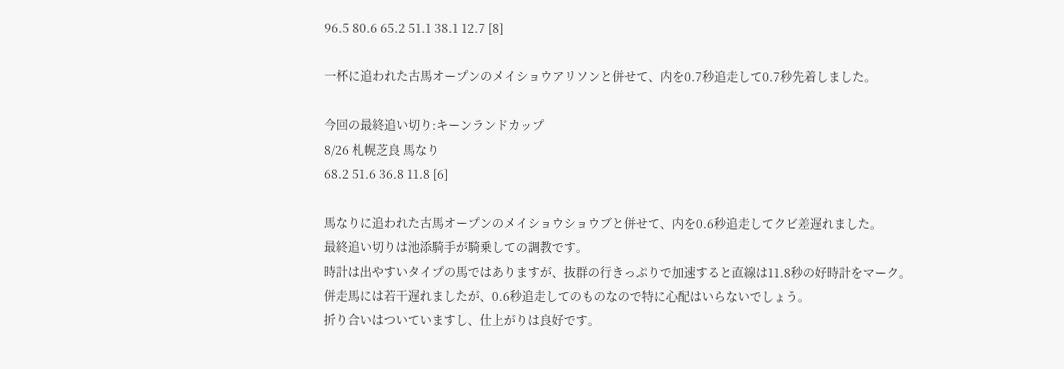96.5 80.6 65.2 51.1 38.1 12.7 [8]

一杯に追われた古馬オープンのメイショウアリソンと併せて、内を0.7秒追走して0.7秒先着しました。

今回の最終追い切り:キーンランドカップ
8/26 札幌芝良 馬なり
68.2 51.6 36.8 11.8 [6]

馬なりに追われた古馬オープンのメイショウショウブと併せて、内を0.6秒追走してクビ差遅れました。
最終追い切りは池添騎手が騎乗しての調教です。
時計は出やすいタイプの馬ではありますが、抜群の行きっぷりで加速すると直線は11.8秒の好時計をマーク。
併走馬には若干遅れましたが、0.6秒追走してのものなので特に心配はいらないでしょう。
折り合いはついていますし、仕上がりは良好です。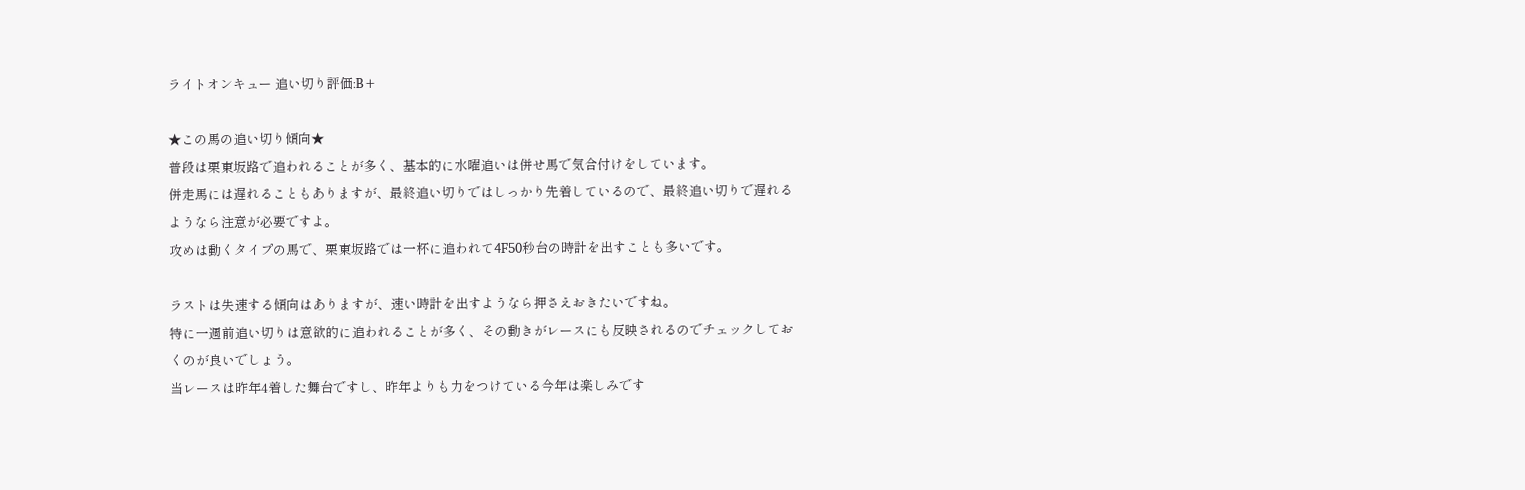ライトオンキュー 追い切り評価:B+

★この馬の追い切り傾向★
普段は栗東坂路で追われることが多く、基本的に水曜追いは併せ馬で気合付けをしています。
併走馬には遅れることもありますが、最終追い切りではしっかり先着しているので、最終追い切りで遅れるようなら注意が必要ですよ。
攻めは動くタイプの馬で、栗東坂路では一杯に追われて4F50秒台の時計を出すことも多いです。

ラストは失速する傾向はありますが、速い時計を出すようなら押さえおきたいですね。
特に一週前追い切りは意欲的に追われることが多く、その動きがレースにも反映されるのでチェックしておくのが良いでしょう。
当レースは昨年4着した舞台ですし、昨年よりも力をつけている今年は楽しみです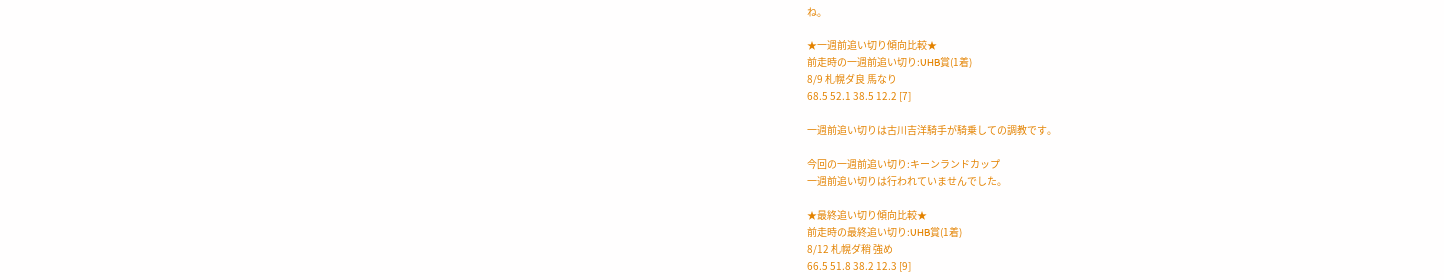ね。

★一週前追い切り傾向比較★
前走時の一週前追い切り:UHB賞(1着)
8/9 札幌ダ良 馬なり
68.5 52.1 38.5 12.2 [7]

一週前追い切りは古川吉洋騎手が騎乗しての調教です。

今回の一週前追い切り:キーンランドカップ
一週前追い切りは行われていませんでした。

★最終追い切り傾向比較★
前走時の最終追い切り:UHB賞(1着)
8/12 札幌ダ稍 強め
66.5 51.8 38.2 12.3 [9]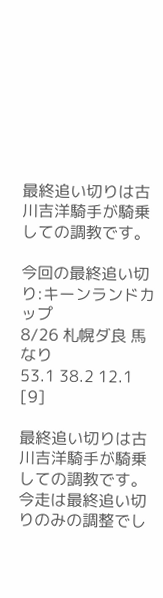最終追い切りは古川吉洋騎手が騎乗しての調教です。

今回の最終追い切り:キーンランドカップ
8/26 札幌ダ良 馬なり
53.1 38.2 12.1 [9]

最終追い切りは古川吉洋騎手が騎乗しての調教です。
今走は最終追い切りのみの調整でし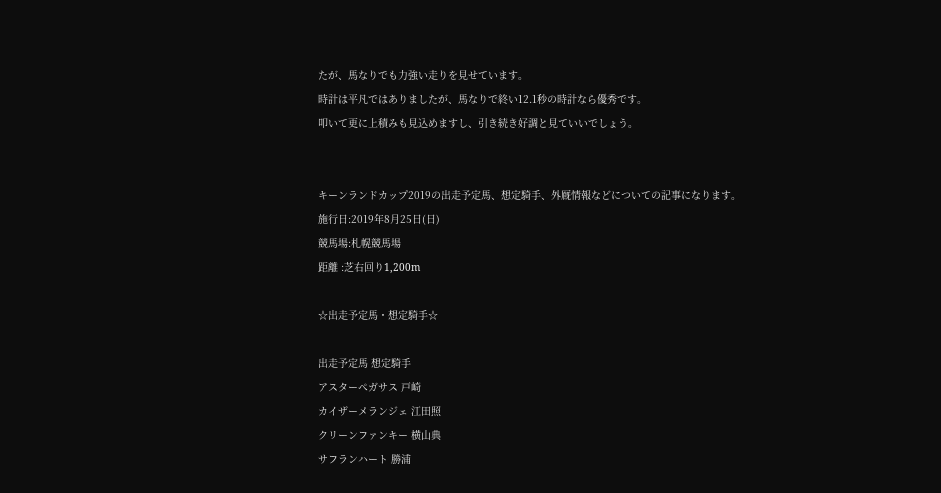たが、馬なりでも力強い走りを見せています。
時計は平凡ではありましたが、馬なりで終い12.1秒の時計なら優秀です。
叩いて更に上積みも見込めますし、引き続き好調と見ていいでしょう。


キーンランドカップ2019の出走予定馬、想定騎手、外厩情報などについての記事になります。
施行日:2019年8月25日(日)
競馬場:札幌競馬場
距離 :芝右回り1,200m

☆出走予定馬・想定騎手☆

出走予定馬 想定騎手
アスターペガサス 戸崎
カイザーメランジェ 江田照
クリーンファンキー 横山典
サフランハート 勝浦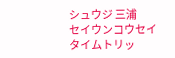シュウジ 三浦
セイウンコウセイ
タイムトリッ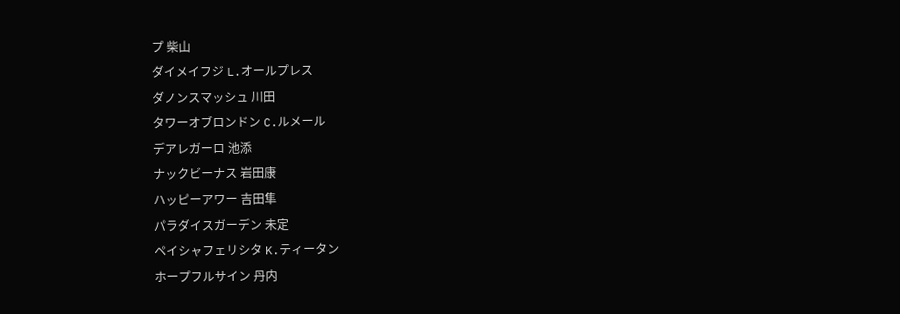プ 柴山
ダイメイフジ L.オールプレス
ダノンスマッシュ 川田
タワーオブロンドン C.ルメール
デアレガーロ 池添
ナックビーナス 岩田康
ハッピーアワー 吉田隼
パラダイスガーデン 未定
ペイシャフェリシタ K.ティータン
ホープフルサイン 丹内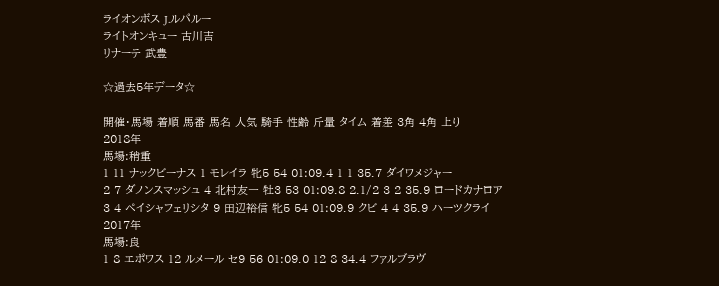ライオンボス J.ルパルー
ライトオンキュー 古川吉
リナーテ 武豊

☆過去5年データ☆

開催・馬場 着順 馬番 馬名 人気 騎手 性齢 斤量 タイム 着差 3角 4角 上り
2018年
馬場:稍重
1 11 ナックビーナス 1 モレイラ 牝5 54 01:09.4 1 1 35.7 ダイワメジャー
2 7 ダノンスマッシュ 4 北村友一 牡3 53 01:09.8 2.1/2 3 2 35.9 ロードカナロア
3 4 ペイシャフェリシタ 9 田辺裕信 牝5 54 01:09.9 クビ 4 4 35.9 ハーツクライ
2017年
馬場:良
1 8 エポワス 12 ルメール セ9 56 01:09.0 12 8 34.4 ファルブラヴ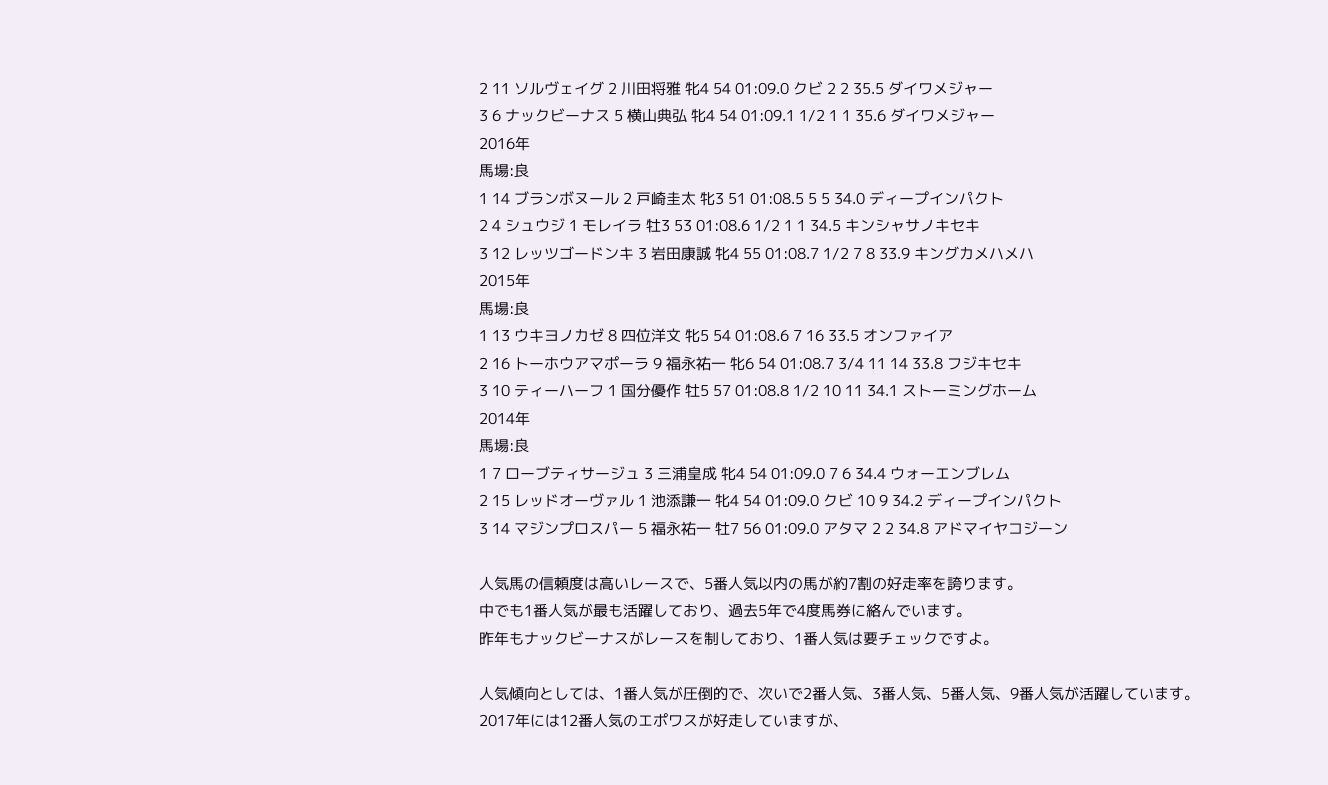2 11 ソルヴェイグ 2 川田将雅 牝4 54 01:09.0 クビ 2 2 35.5 ダイワメジャー
3 6 ナックビーナス 5 横山典弘 牝4 54 01:09.1 1/2 1 1 35.6 ダイワメジャー
2016年
馬場:良
1 14 ブランボヌール 2 戸崎圭太 牝3 51 01:08.5 5 5 34.0 ディープインパクト
2 4 シュウジ 1 モレイラ 牡3 53 01:08.6 1/2 1 1 34.5 キンシャサノキセキ
3 12 レッツゴードンキ 3 岩田康誠 牝4 55 01:08.7 1/2 7 8 33.9 キングカメハメハ
2015年
馬場:良
1 13 ウキヨノカゼ 8 四位洋文 牝5 54 01:08.6 7 16 33.5 オンファイア
2 16 トーホウアマポーラ 9 福永祐一 牝6 54 01:08.7 3/4 11 14 33.8 フジキセキ
3 10 ティーハーフ 1 国分優作 牡5 57 01:08.8 1/2 10 11 34.1 ストーミングホーム
2014年
馬場:良
1 7 ローブティサージュ 3 三浦皇成 牝4 54 01:09.0 7 6 34.4 ウォーエンブレム
2 15 レッドオーヴァル 1 池添謙一 牝4 54 01:09.0 クビ 10 9 34.2 ディープインパクト
3 14 マジンプロスパー 5 福永祐一 牡7 56 01:09.0 アタマ 2 2 34.8 アドマイヤコジーン

人気馬の信頼度は高いレースで、5番人気以内の馬が約7割の好走率を誇ります。
中でも1番人気が最も活躍しており、過去5年で4度馬券に絡んでいます。
昨年もナックビーナスがレースを制しており、1番人気は要チェックですよ。

人気傾向としては、1番人気が圧倒的で、次いで2番人気、3番人気、5番人気、9番人気が活躍しています。
2017年には12番人気のエポワスが好走していますが、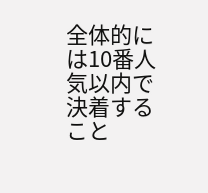全体的には10番人気以内で決着すること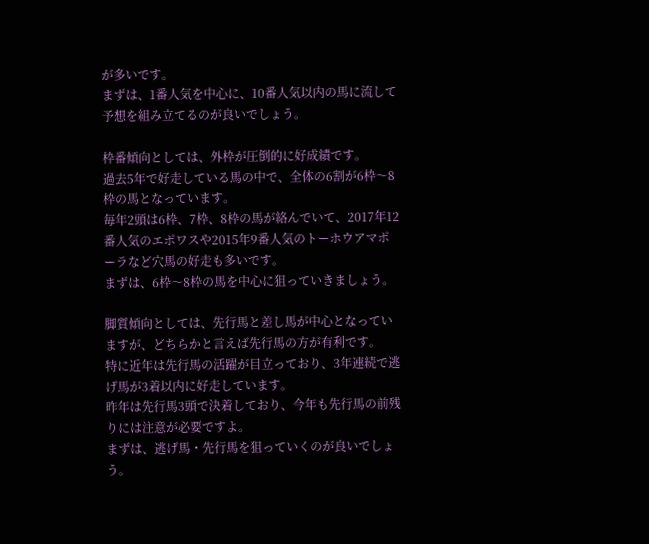が多いです。
まずは、1番人気を中心に、10番人気以内の馬に流して予想を組み立てるのが良いでしょう。

枠番傾向としては、外枠が圧倒的に好成績です。
過去5年で好走している馬の中で、全体の6割が6枠〜8枠の馬となっています。
毎年2頭は6枠、7枠、8枠の馬が絡んでいて、2017年12番人気のエポワスや2015年9番人気のトーホウアマポーラなど穴馬の好走も多いです。
まずは、6枠〜8枠の馬を中心に狙っていきましょう。

脚質傾向としては、先行馬と差し馬が中心となっていますが、どちらかと言えば先行馬の方が有利です。
特に近年は先行馬の活躍が目立っており、3年連続で逃げ馬が3着以内に好走しています。
昨年は先行馬3頭で決着しており、今年も先行馬の前残りには注意が必要ですよ。
まずは、逃げ馬・先行馬を狙っていくのが良いでしょう。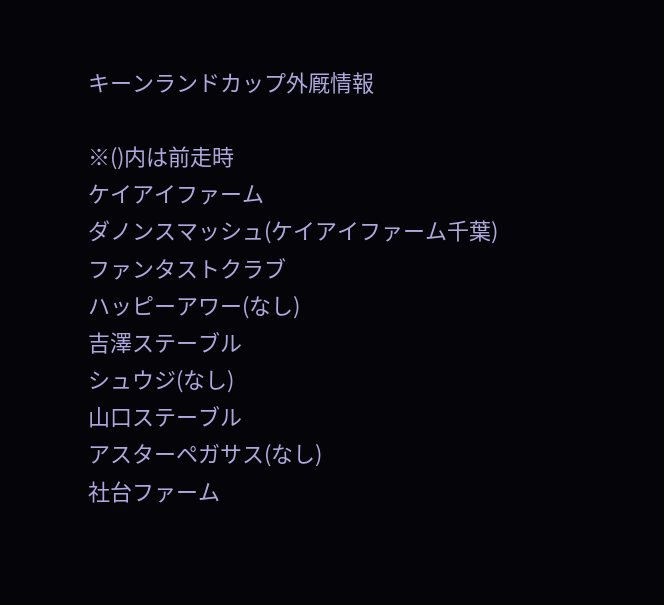キーンランドカップ外厩情報

※()内は前走時
ケイアイファーム
ダノンスマッシュ(ケイアイファーム千葉)
ファンタストクラブ
ハッピーアワー(なし)
吉澤ステーブル
シュウジ(なし)
山口ステーブル
アスターペガサス(なし)
社台ファーム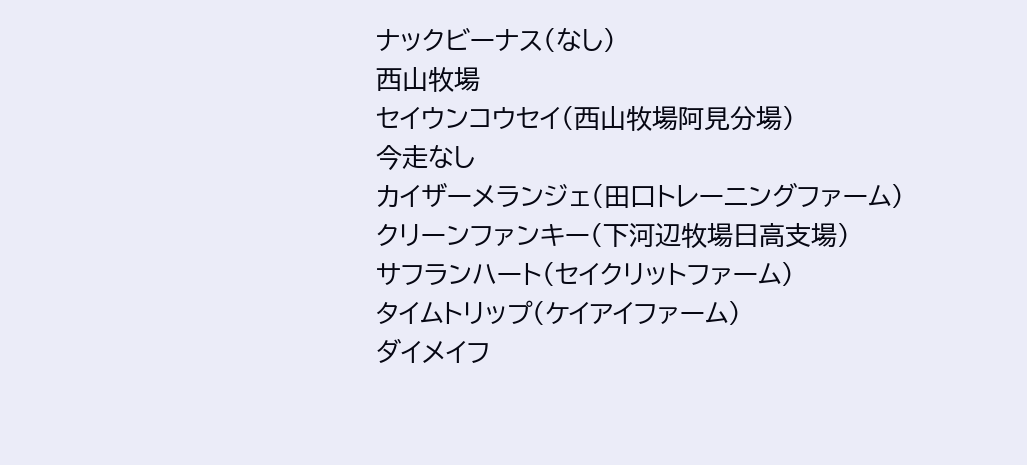ナックビーナス(なし)
西山牧場
セイウンコウセイ(西山牧場阿見分場)
今走なし
カイザーメランジェ(田口トレーニングファーム)
クリーンファンキー(下河辺牧場日高支場)
サフランハート(セイクリットファーム)
タイムトリップ(ケイアイファーム)
ダイメイフ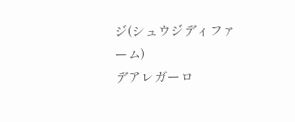ジ(シュウジディファーム)
デアレガーロ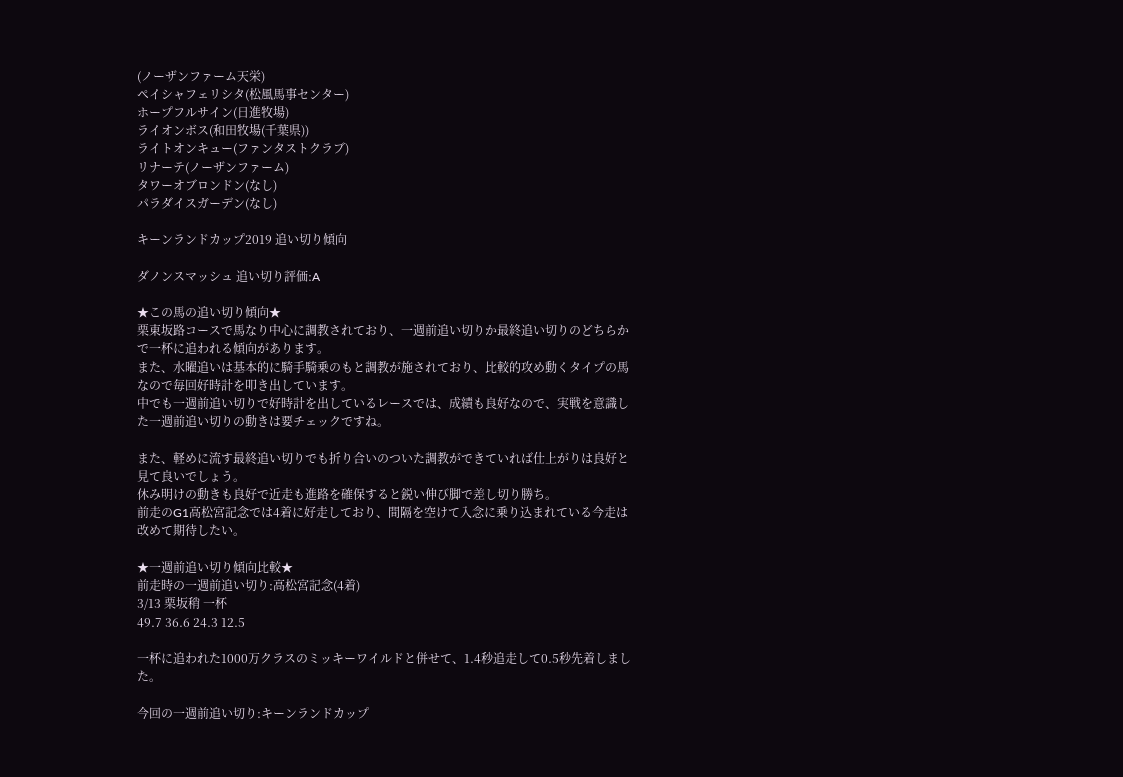(ノーザンファーム天栄)
ペイシャフェリシタ(松風馬事センター)
ホープフルサイン(日進牧場)
ライオンボス(和田牧場(千葉県))
ライトオンキュー(ファンタストクラブ)
リナーテ(ノーザンファーム)
タワーオブロンドン(なし)
パラダイスガーデン(なし)

キーンランドカップ2019 追い切り傾向

ダノンスマッシュ 追い切り評価:A

★この馬の追い切り傾向★
栗東坂路コースで馬なり中心に調教されており、一週前追い切りか最終追い切りのどちらかで一杯に追われる傾向があります。
また、水曜追いは基本的に騎手騎乗のもと調教が施されており、比較的攻め動くタイプの馬なので毎回好時計を叩き出しています。
中でも一週前追い切りで好時計を出しているレースでは、成績も良好なので、実戦を意識した一週前追い切りの動きは要チェックですね。

また、軽めに流す最終追い切りでも折り合いのついた調教ができていれば仕上がりは良好と見て良いでしょう。
休み明けの動きも良好で近走も進路を確保すると鋭い伸び脚で差し切り勝ち。
前走のG1高松宮記念では4着に好走しており、間隔を空けて入念に乗り込まれている今走は改めて期待したい。

★一週前追い切り傾向比較★
前走時の一週前追い切り:高松宮記念(4着)
3/13 栗坂稍 一杯
49.7 36.6 24.3 12.5

一杯に追われた1000万クラスのミッキーワイルドと併せて、1.4秒追走して0.5秒先着しました。

今回の一週前追い切り:キーンランドカップ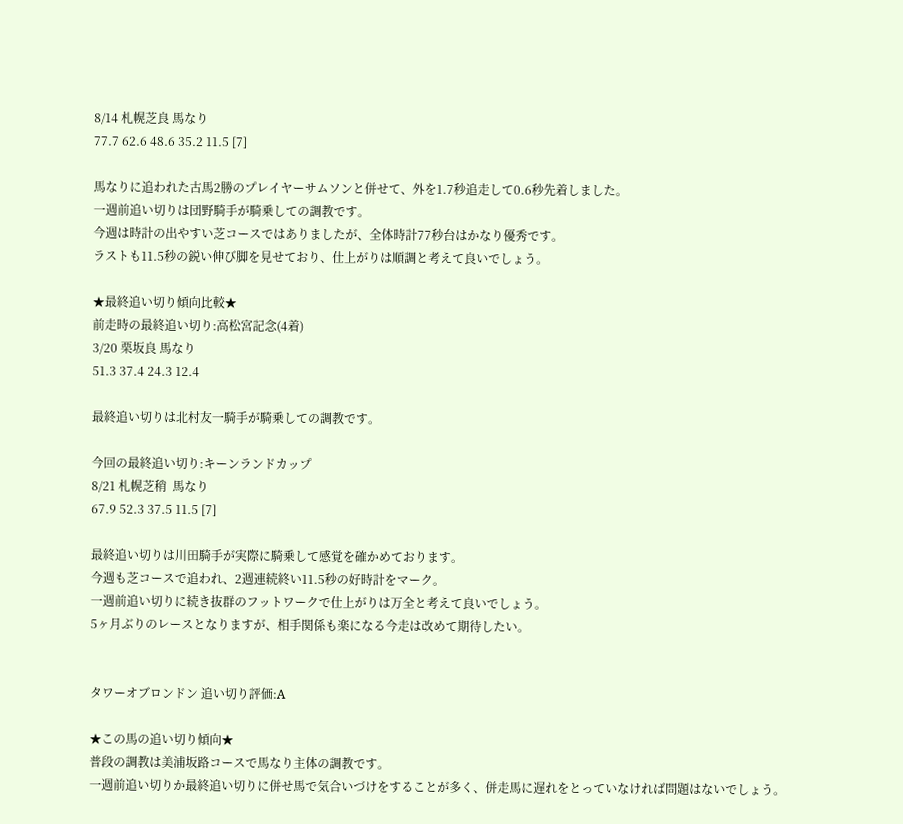8/14 札幌芝良 馬なり
77.7 62.6 48.6 35.2 11.5 [7]

馬なりに追われた古馬2勝のプレイヤーサムソンと併せて、外を1.7秒追走して0.6秒先着しました。
一週前追い切りは団野騎手が騎乗しての調教です。
今週は時計の出やすい芝コースではありましたが、全体時計77秒台はかなり優秀です。
ラストも11.5秒の鋭い伸び脚を見せており、仕上がりは順調と考えて良いでしょう。

★最終追い切り傾向比較★
前走時の最終追い切り:高松宮記念(4着)
3/20 栗坂良 馬なり
51.3 37.4 24.3 12.4

最終追い切りは北村友一騎手が騎乗しての調教です。

今回の最終追い切り:キーンランドカップ
8/21 札幌芝稍  馬なり
67.9 52.3 37.5 11.5 [7]

最終追い切りは川田騎手が実際に騎乗して感覚を確かめております。
今週も芝コースで追われ、2週連続終い11.5秒の好時計をマーク。
一週前追い切りに続き抜群のフットワークで仕上がりは万全と考えて良いでしょう。
5ヶ月ぶりのレースとなりますが、相手関係も楽になる今走は改めて期待したい。


タワーオブロンドン 追い切り評価:A

★この馬の追い切り傾向★
普段の調教は美浦坂路コースで馬なり主体の調教です。
一週前追い切りか最終追い切りに併せ馬で気合いづけをすることが多く、併走馬に遅れをとっていなければ問題はないでしょう。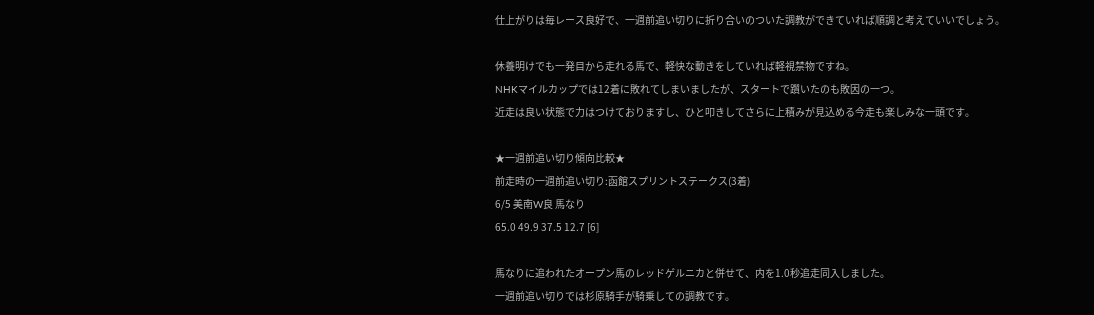仕上がりは毎レース良好で、一週前追い切りに折り合いのついた調教ができていれば順調と考えていいでしょう。

休養明けでも一発目から走れる馬で、軽快な動きをしていれば軽視禁物ですね。
NHKマイルカップでは12着に敗れてしまいましたが、スタートで躓いたのも敗因の一つ。
近走は良い状態で力はつけておりますし、ひと叩きしてさらに上積みが見込める今走も楽しみな一頭です。

★一週前追い切り傾向比較★
前走時の一週前追い切り:函館スプリントステークス(3着)
6/5 美南W良 馬なり
65.0 49.9 37.5 12.7 [6]

馬なりに追われたオープン馬のレッドゲルニカと併せて、内を1.0秒追走同入しました。
一週前追い切りでは杉原騎手が騎乗しての調教です。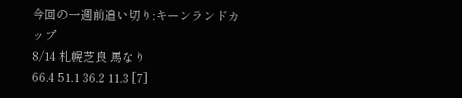今回の一週前追い切り:キーンランドカップ
8/14 札幌芝良 馬なり
66.4 51.1 36.2 11.3 [7]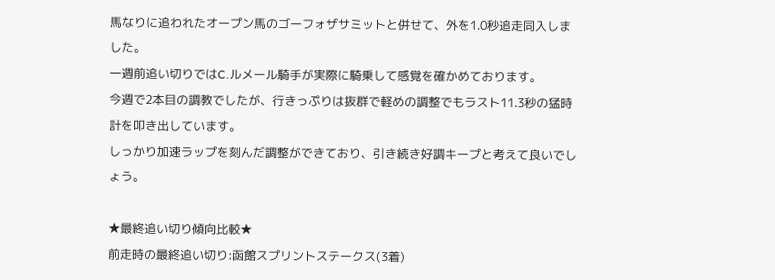馬なりに追われたオープン馬のゴーフォザサミットと併せて、外を1.0秒追走同入しました。
一週前追い切りではC.ルメール騎手が実際に騎乗して感覚を確かめております。
今週で2本目の調教でしたが、行きっぷりは抜群で軽めの調整でもラスト11.3秒の猛時計を叩き出しています。
しっかり加速ラップを刻んだ調整ができており、引き続き好調キープと考えて良いでしょう。

★最終追い切り傾向比較★
前走時の最終追い切り:函館スプリントステークス(3着)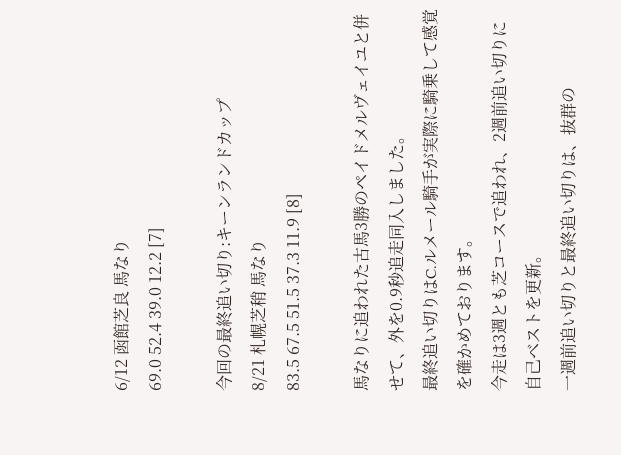6/12 函館芝良 馬なり
69.0 52.4 39.0 12.2 [7]

今回の最終追い切り:キーンランドカップ
8/21 札幌芝稍 馬なり
83.5 67.5 51.5 37.3 11.9 [8]

馬なりに追われた古馬3勝のペイドメルヴェイユと併せて、外を0.9秒追走同入しました。
最終追い切りはC.ルメール騎手が実際に騎乗して感覚を確かめております。
今走は3週とも芝コースで追われ、2週前追い切りに自己ベストを更新。
一週前追い切りと最終追い切りは、抜群の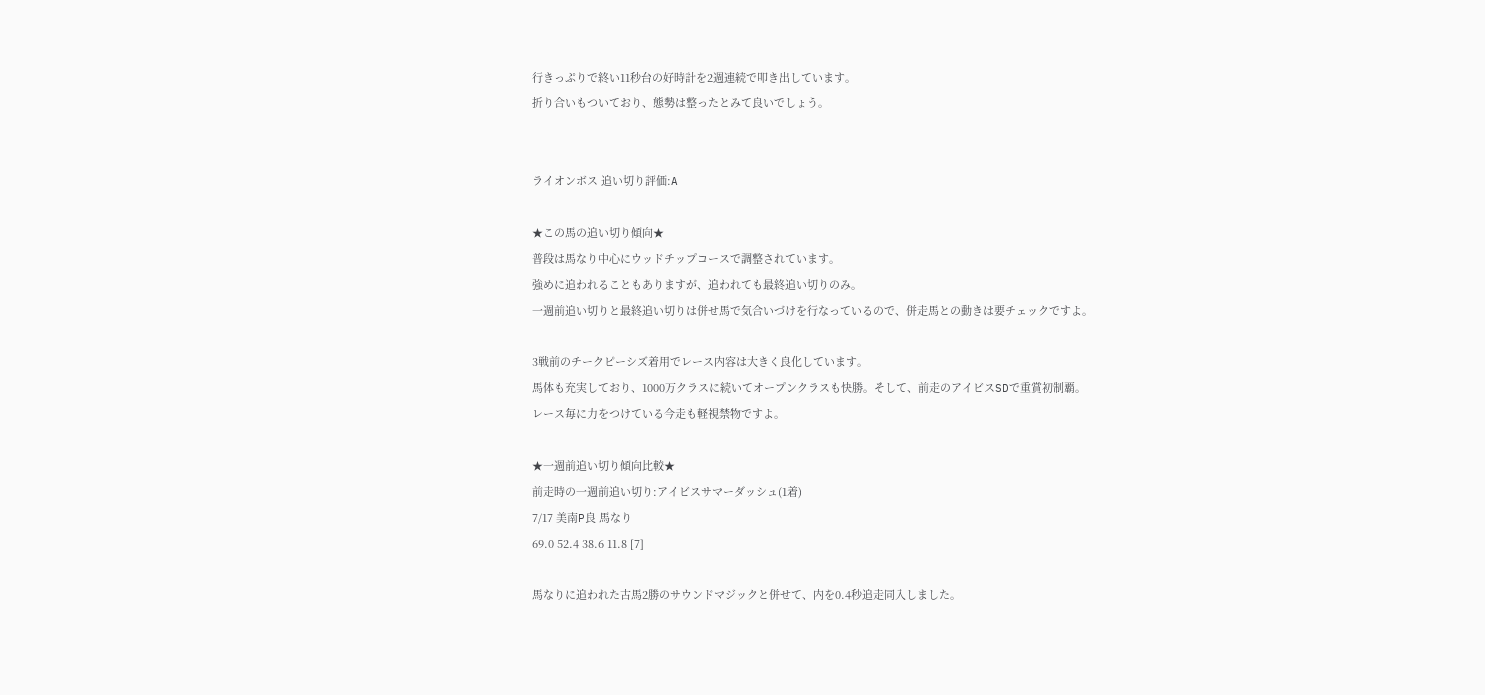行きっぷりで終い11秒台の好時計を2週連続で叩き出しています。
折り合いもついており、態勢は整ったとみて良いでしょう。


ライオンボス 追い切り評価:A

★この馬の追い切り傾向★
普段は馬なり中心にウッドチップコースで調整されています。
強めに追われることもありますが、追われても最終追い切りのみ。
一週前追い切りと最終追い切りは併せ馬で気合いづけを行なっているので、併走馬との動きは要チェックですよ。

3戦前のチークピーシズ着用でレース内容は大きく良化しています。
馬体も充実しており、1000万クラスに続いてオープンクラスも快勝。そして、前走のアイビスSDで重賞初制覇。
レース毎に力をつけている今走も軽視禁物ですよ。

★一週前追い切り傾向比較★
前走時の一週前追い切り:アイビスサマーダッシュ(1着)
7/17 美南P良 馬なり
69.0 52.4 38.6 11.8 [7]

馬なりに追われた古馬2勝のサウンドマジックと併せて、内を0.4秒追走同入しました。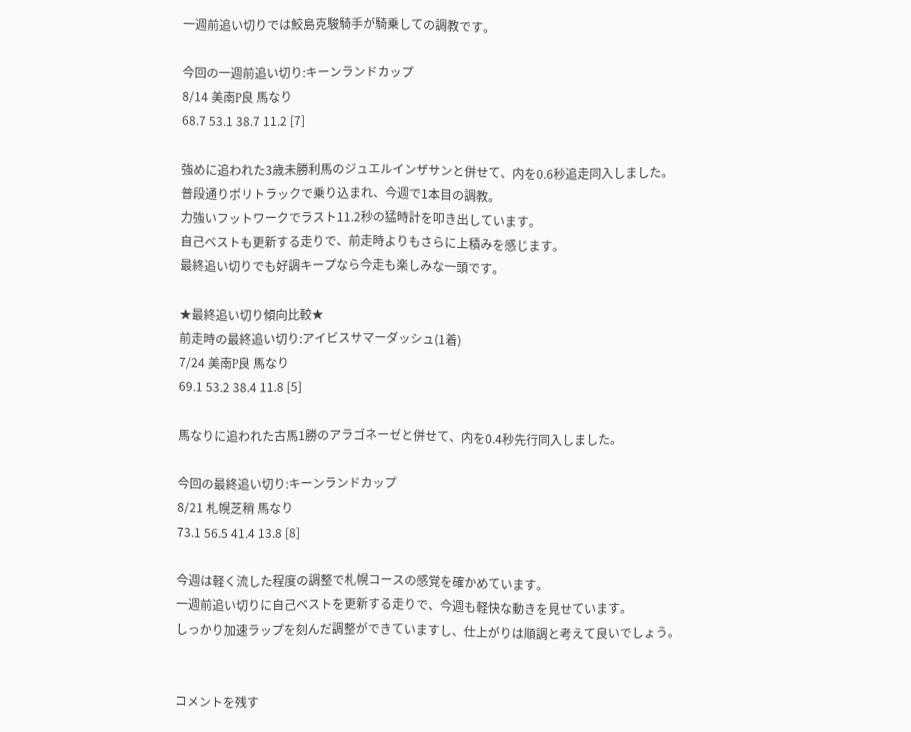一週前追い切りでは鮫島克駿騎手が騎乗しての調教です。

今回の一週前追い切り:キーンランドカップ
8/14 美南P良 馬なり
68.7 53.1 38.7 11.2 [7]

強めに追われた3歳未勝利馬のジュエルインザサンと併せて、内を0.6秒追走同入しました。
普段通りポリトラックで乗り込まれ、今週で1本目の調教。
力強いフットワークでラスト11.2秒の猛時計を叩き出しています。
自己ベストも更新する走りで、前走時よりもさらに上積みを感じます。
最終追い切りでも好調キープなら今走も楽しみな一頭です。

★最終追い切り傾向比較★
前走時の最終追い切り:アイビスサマーダッシュ(1着)
7/24 美南P良 馬なり
69.1 53.2 38.4 11.8 [5]

馬なりに追われた古馬1勝のアラゴネーゼと併せて、内を0.4秒先行同入しました。

今回の最終追い切り:キーンランドカップ
8/21 札幌芝稍 馬なり
73.1 56.5 41.4 13.8 [8]

今週は軽く流した程度の調整で札幌コースの感覚を確かめています。
一週前追い切りに自己ベストを更新する走りで、今週も軽快な動きを見せています。
しっかり加速ラップを刻んだ調整ができていますし、仕上がりは順調と考えて良いでしょう。


コメントを残す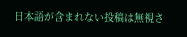日本語が含まれない投稿は無視さ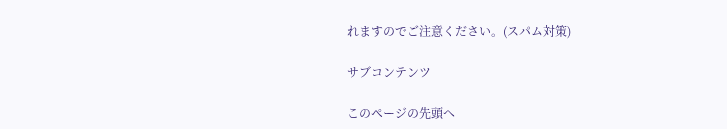れますのでご注意ください。(スパム対策)

サブコンテンツ

このページの先頭へ